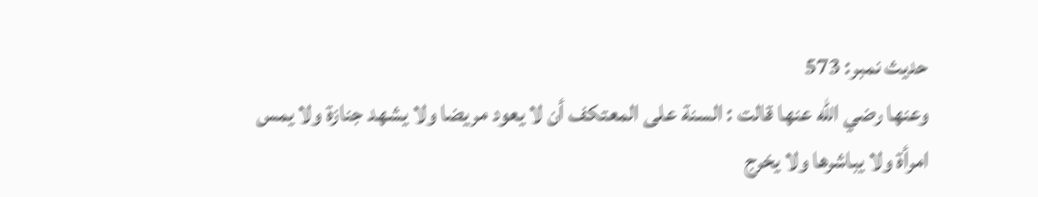حدیث نمبر: 573
وعنها رضي الله عنها قالت : السنة على المعتكف أن لا يعود مريضا ولا يشهد جنازة ولا يمس امرأة ولا يباشرها ولا يخرج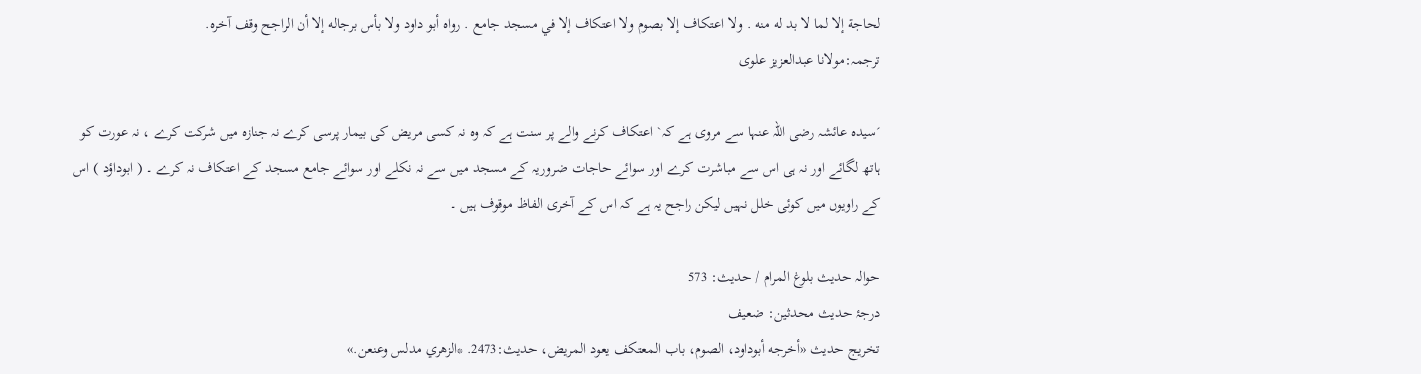لحاجة إلا لما لا بد له منه . ولا اعتكاف إلا بصوم ولا اعتكاف إلا في مسجد جامع . رواه أبو داود ولا بأس برجاله إلا أن الراجح وقف آخره.
ترجمہ:مولانا عبدالعزیز علوی

´سیدہ عائشہ رضی اللہ عنہا سے مروی ہے کہ` اعتکاف کرنے والے پر سنت ہے کہ وہ نہ کسی مریض کی بیمار پرسی کرے نہ جنازہ میں شرکت کرے ، نہ عورت کو ہاتھ لگائے اور نہ ہی اس سے مباشرت کرے اور سوائے حاجات ضروریہ کے مسجد میں سے نہ نکلے اور سوائے جامع مسجد کے اعتکاف نہ کرے ۔ ( ابوداؤد ) اس کے راویوں میں کوئی خلل نہیں لیکن راجح یہ ہے کہ اس کے آخری الفاظ موقوف ہیں ۔

حوالہ حدیث بلوغ المرام / حدیث: 573
درجۂ حدیث محدثین: ضعيف
تخریج حدیث «أخرجه أبوداود، الصوم، باب المعتكف يعود المريض، حديث:2473. *الزهري مدلس وعنعن.»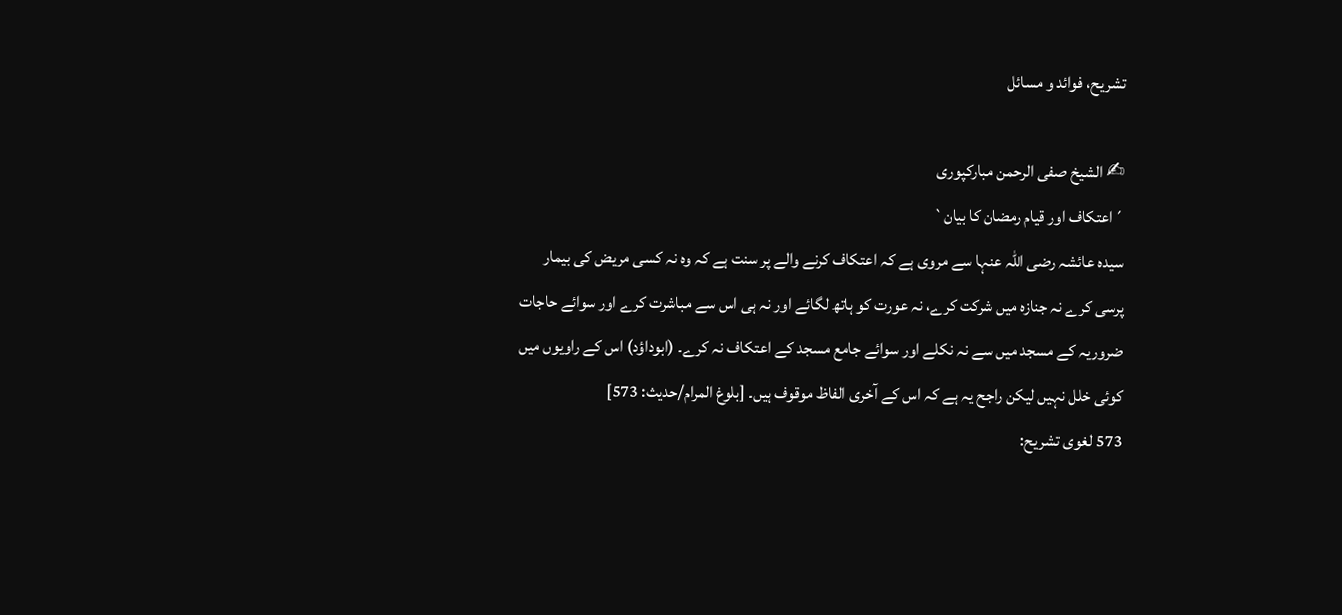تشریح، فوائد و مسائل

✍ الشیخ صفی الرحمن مبارکپوری
´اعتکاف اور قیام رمضان کا بیان`
سیدہ عائشہ رضی اللہ عنہا سے مروی ہے کہ اعتکاف کرنے والے پر سنت ہے کہ وہ نہ کسی مریض کی بیمار پرسی کرے نہ جنازہ میں شرکت کرے، نہ عورت کو ہاتھ لگائے اور نہ ہی اس سے مباشرت کرے اور سوائے حاجات ضروریہ کے مسجد میں سے نہ نکلے اور سوائے جامع مسجد کے اعتکاف نہ کرے۔ (ابوداؤد) اس کے راویوں میں کوئی خلل نہیں لیکن راجح یہ ہے کہ اس کے آخری الفاظ موقوف ہیں۔ [بلوغ المرام/حدیث: 573]
573 لغوی تشریح: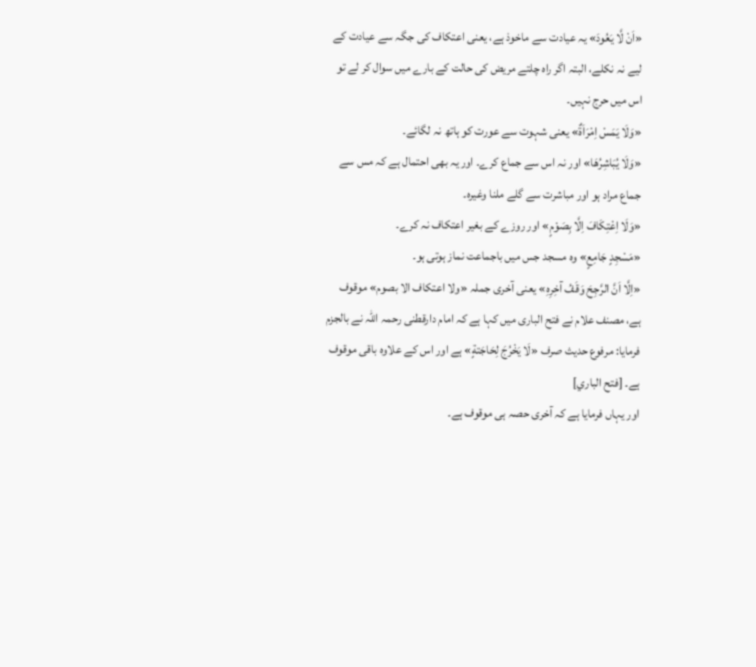«اَنْ لَّا يَعُودَ» یہ عیادت سے ماخوذ ہے، یعنی اعتکاف کی جگہ سے عیادت کے لیے نہ نکلے، البتہ اگر راہ چلتے مریض کی حالت کے بارے میں سوال کر لے تو اس میں حرج نہیں۔
«وَلَا يَمَسْ اِمْرَاَةٌ» یعنی شہوت سے عورت کو ہاتھ نہ لگائے۔
«وَلَا يُبَاشِرُهَا» اور نہ اس سے جماع کرے۔ اور یہ بھی احتمال ہے کہ مس سے جماع مراد ہو اور مباشرت سے گلے ملنا وغیرہ۔
«وَلَا اِعْتِكَافَ اِلَّا بِصَوْمٍ» اور روزے کے بغیر اعتکاف نہ کرے۔
«مَسْجِدٍ جَامِعٍ» وہ مسجد جس میں باجماعت نماز ہوتی ہو۔
«اِلَّا اَنَّ الرَّجِحَ وَقَفُ آخِرِهِ» یعنی آخری جملہ «ولا اعتكاف الا بصوم» موقوف ہے، مصنف علام نے فتح الباری میں کہا ہے کہ امام دارقطنی رحمہ اللہ نے بالجزم فرمایا: مرفوع حدیث صرف «لَا يَخْرُجَ لِحَاجَتةٍ» ہے اور اس کے علاوہ باقی موقوف ہے۔ [فتح الباري]
اور یہاں فرمایا ہے کہ آخری حصہ ہی موقوف ہے۔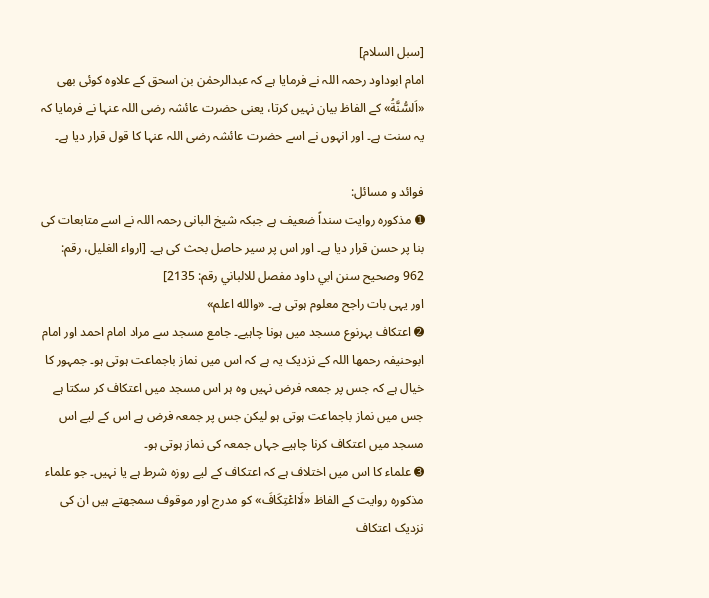[سبل السلام]
امام ابوداود رحمہ اللہ نے فرمایا ہے کہ عبدالرحمٰن بن اسحق کے علاوہ کوئی بھی «اَلسُّنَّةُ» کے الفاظ بیان نہیں کرتا، یعنی حضرت عائشہ رضی اللہ عنہا نے فرمایا کہ یہ سنت ہے۔ اور انہوں نے اسے حضرت عائشہ رضی اللہ عنہا کا قول قرار دیا ہے۔

فوائد و مسائل:
➊ مذکورہ روایت سنداً ضعیف ہے جبکہ شیخ البانی رحمہ اللہ نے اسے متابعات کی بنا پر حسن قرار دیا ہے۔ اور اس پر سیر حاصل بحث کی ہے۔ [ارواء الغليل، رقم: 962 وصحيح سنن ابي داود مفصل للالباني رقم: 2135]
اور یہی بات راجح معلوم ہوتی ہے۔ «والله اعلم»
➋ اعتکاف بہرنوع مسجد میں ہونا چاہیے۔ جامع مسجد سے مراد امام احمد اور امام ابوحنیفہ رحمها اللہ کے نزدیک یہ ہے کہ اس میں نماز باجماعت ہوتی ہو۔ جمہور کا خیال ہے کہ جس پر جمعہ فرض نہیں وہ ہر اس مسجد میں اعتکاف کر سکتا ہے جس میں نماز باجماعت ہوتی ہو لیکن جس پر جمعہ فرض ہے اس کے لیے اس مسجد میں اعتکاف کرنا چاہیے جہاں جمعہ کی نماز ہوتی ہو۔
➌ علماء کا اس میں اختلاف ہے کہ اعتکاف کے لیے روزہ شرط ہے یا نہیں۔ جو علماء مذکورہ روایت کے الفاظ «لَااعْتِكَافَ» کو مدرج اور موقوف سمجھتے ہیں ان کی نزدیک اعتکاف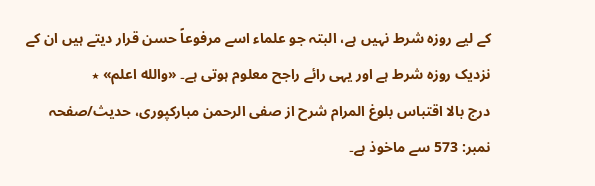کے لیے روزہ شرط نہیں ہے، البتہ جو علماء اسے مرفوعاً حسن قرار دیتے ہیں ان کے نزدیک روزہ شرط ہے اور یہی رائے راجح معلوم ہوتی ہے۔ «والله اعلم» ٭
درج بالا اقتباس بلوغ المرام شرح از صفی الرحمن مبارکپوری، حدیث/صفحہ نمبر: 573 سے ماخوذ ہے۔